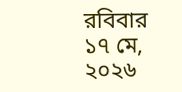রবিবার ১৭ মে, ২০২৬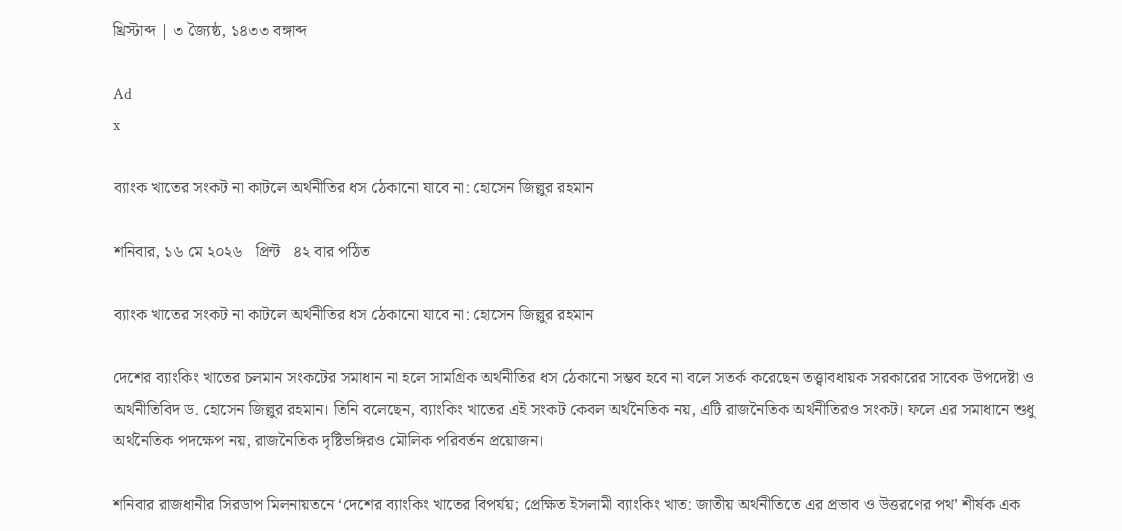খ্রিস্টাব্দ | ৩ জ্যৈষ্ঠ, ১৪৩৩ বঙ্গাব্দ

Ad
x

ব্যাংক খাতের সংকট না কাটলে অর্থনীতির ধস ঠেকানো যাবে না: হোসেন জিল্লুর রহমান

শনিবার, ১৬ মে ২০২৬   প্রিন্ট   ৪২ বার পঠিত

ব্যাংক খাতের সংকট না কাটলে অর্থনীতির ধস ঠেকানো যাবে না: হোসেন জিল্লুর রহমান

দেশের ব্যাংকিং খাতের চলমান সংকটের সমাধান না হলে সামগ্রিক অর্থনীতির ধস ঠেকানো সম্ভব হবে না বলে সতর্ক করেছেন তত্ত্বাবধায়ক সরকারের সাবেক উপদেষ্টা ও অর্থনীতিবিদ ড. হোসেন জিল্লুর রহমান। তিনি বলেছেন, ব্যাংকিং খাতের এই সংকট কেবল অর্থনৈতিক নয়, এটি রাজনৈতিক অর্থনীতিরও সংকট। ফলে এর সমাধানে শুধু অর্থনৈতিক পদক্ষেপ নয়, রাজনৈতিক দৃষ্টিভঙ্গিরও মৌলিক পরিবর্তন প্রয়োজন।

শনিবার রাজধানীর সিরডাপ মিলনায়তনে ‘দেশের ব্যাংকিং খাতের বিপর্যয়; প্রেক্ষিত ইসলামী ব্যাংকিং খাত: জাতীয় অর্থনীতিতে এর প্রভাব ও উত্তরণের পথ’ শীর্ষক এক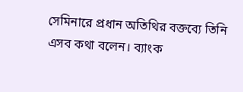সেমিনারে প্রধান অতিথির বক্তব্যে তিনি এসব কথা বলেন। ব্যাংক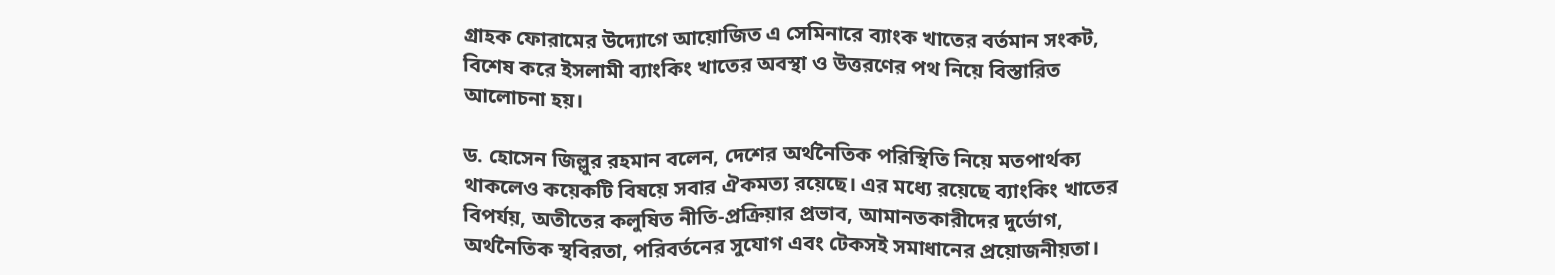গ্রাহক ফোরামের উদ্যোগে আয়োজিত এ সেমিনারে ব্যাংক খাতের বর্তমান সংকট, বিশেষ করে ইসলামী ব্যাংকিং খাতের অবস্থা ও উত্তরণের পথ নিয়ে বিস্তারিত আলোচনা হয়।

ড. হোসেন জিল্লুর রহমান বলেন, দেশের অর্থনৈতিক পরিস্থিতি নিয়ে মতপার্থক্য থাকলেও কয়েকটি বিষয়ে সবার ঐকমত্য রয়েছে। এর মধ্যে রয়েছে ব্যাংকিং খাতের বিপর্যয়, অতীতের কলুষিত নীতি-প্রক্রিয়ার প্রভাব, আমানতকারীদের দুর্ভোগ, অর্থনৈতিক স্থবিরতা, পরিবর্তনের সুযোগ এবং টেকসই সমাধানের প্রয়োজনীয়তা।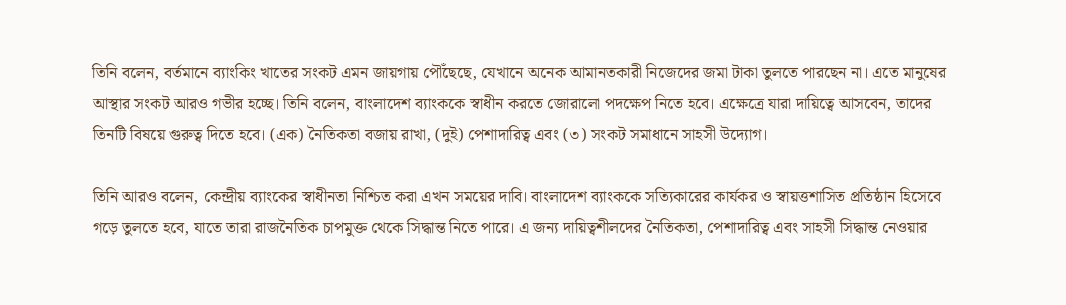তিনি বলেন, বর্তমানে ব্যাংকিং খাতের সংকট এমন জায়গায় পৌঁছেছে, যেখানে অনেক আমানতকারী নিজেদের জমা টাকা তুলতে পারছেন না। এতে মানুষের আস্থার সংকট আরও গভীর হচ্ছে। তিনি বলেন, বাংলাদেশ ব্যাংককে স্বাধীন করতে জোরালো পদক্ষেপ নিতে হবে। এক্ষেত্রে যারা দায়িত্বে আসবেন, তাদের তিনটি বিষয়ে গুরুত্ব দিতে হবে। (এক) নৈতিকতা বজায় রাখা, (দুই) পেশাদারিত্ব এবং (৩) সংকট সমাধানে সাহসী উদ্যোগ।

তিনি আরও বলেন, কেন্দ্রীয় ব্যাংকের স্বাধীনতা নিশ্চিত করা এখন সময়ের দাবি। বাংলাদেশ ব্যাংককে সত্যিকারের কার্যকর ও স্বায়ত্তশাসিত প্রতিষ্ঠান হিসেবে গড়ে তুলতে হবে, যাতে তারা রাজনৈতিক চাপমুক্ত থেকে সিদ্ধান্ত নিতে পারে। এ জন্য দায়িত্বশীলদের নৈতিকতা, পেশাদারিত্ব এবং সাহসী সিদ্ধান্ত নেওয়ার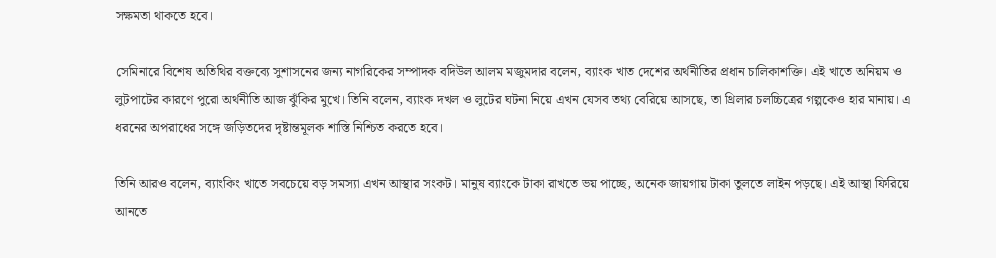সক্ষমতা থাকতে হবে।

সেমিনারে বিশেষ অতিথির বক্তব্যে সুশাসনের জন্য নাগরিকের সম্পাদক বদিউল আলম মজুমদার বলেন, ব্যাংক খাত দেশের অর্থনীতির প্রধান চালিকাশক্তি। এই খাতে অনিয়ম ও লুটপাটের কারণে পুরো অর্থনীতি আজ ঝুঁকির মুখে। তিনি বলেন, ব্যাংক দখল ও লুটের ঘটনা নিয়ে এখন যেসব তথ্য বেরিয়ে আসছে, তা থ্রিলার চলচ্চিত্রের গল্পকেও হার মানায়। এ ধরনের অপরাধের সঙ্গে জড়িতদের দৃষ্টান্তমূলক শাস্তি নিশ্চিত করতে হবে।

তিনি আরও বলেন, ব্যাংকিং খাতে সবচেয়ে বড় সমস্যা এখন আস্থার সংকট। মানুষ ব্যাংকে টাকা রাখতে ভয় পাচ্ছে, অনেক জায়গায় টাকা তুলতে লাইন পড়ছে। এই আস্থা ফিরিয়ে আনতে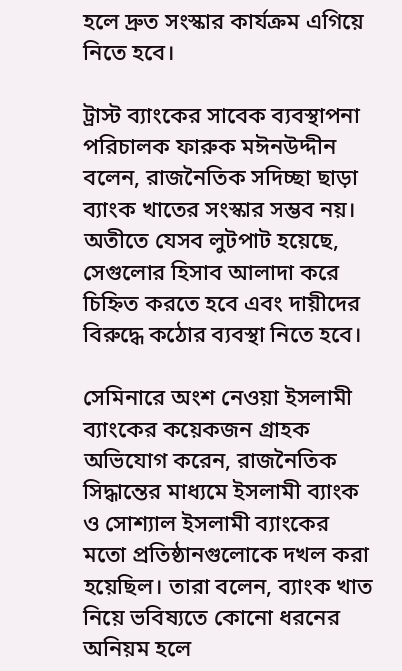হলে দ্রুত সংস্কার কার্যক্রম এগিয়ে নিতে হবে।

ট্রাস্ট ব্যাংকের সাবেক ব্যবস্থাপনা পরিচালক ফারুক মঈনউদ্দীন বলেন, রাজনৈতিক সদিচ্ছা ছাড়া ব্যাংক খাতের সংস্কার সম্ভব নয়। অতীতে যেসব লুটপাট হয়েছে, সেগুলোর হিসাব আলাদা করে চিহ্নিত করতে হবে এবং দায়ীদের বিরুদ্ধে কঠোর ব্যবস্থা নিতে হবে।

সেমিনারে অংশ নেওয়া ইসলামী ব্যাংকের কয়েকজন গ্রাহক অভিযোগ করেন, রাজনৈতিক সিদ্ধান্তের মাধ্যমে ইসলামী ব্যাংক ও সোশ্যাল ইসলামী ব্যাংকের মতো প্রতিষ্ঠানগুলোকে দখল করা হয়েছিল। তারা বলেন, ব্যাংক খাত নিয়ে ভবিষ্যতে কোনো ধরনের অনিয়ম হলে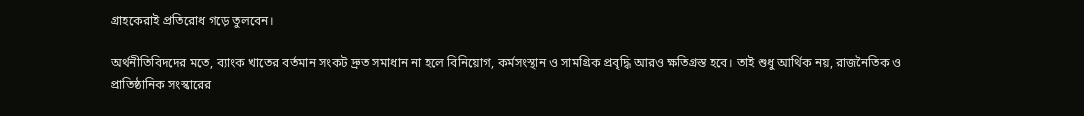গ্রাহকেরাই প্রতিরোধ গড়ে তুলবেন।

অর্থনীতিবিদদের মতে, ব্যাংক খাতের বর্তমান সংকট দ্রুত সমাধান না হলে বিনিয়োগ, কর্মসংস্থান ও সামগ্রিক প্রবৃদ্ধি আরও ক্ষতিগ্রস্ত হবে। তাই শুধু আর্থিক নয়, রাজনৈতিক ও প্রাতিষ্ঠানিক সংস্কারের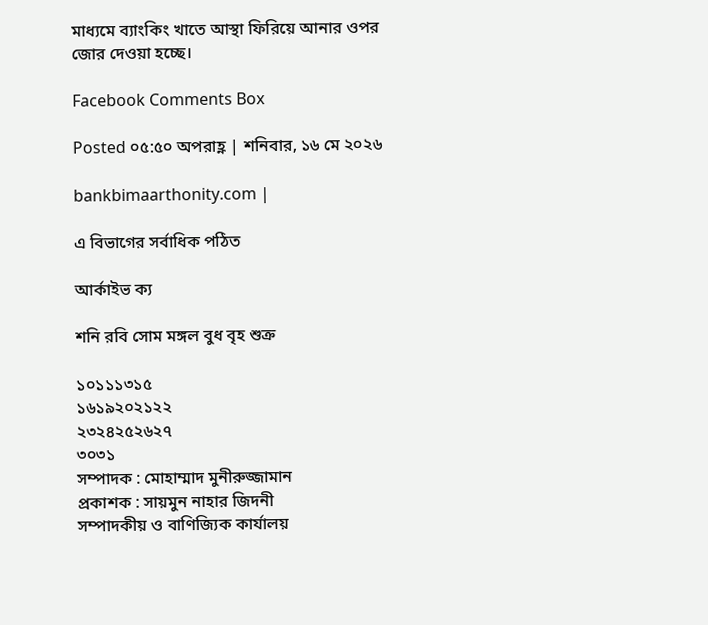মাধ্যমে ব্যাংকিং খাতে আস্থা ফিরিয়ে আনার ওপর জোর দেওয়া হচ্ছে।

Facebook Comments Box

Posted ০৫:৫০ অপরাহ্ণ | শনিবার, ১৬ মে ২০২৬

bankbimaarthonity.com |

এ বিভাগের সর্বাধিক পঠিত

আর্কাইভ ক্য

শনি রবি সোম মঙ্গল বুধ বৃহ শুক্র

১০১১১৩১৫
১৬১৯২০২১২২
২৩২৪২৫২৬২৭
৩০৩১
সম্পাদক : মোহাম্মাদ মুনীরুজ্জামান
প্রকাশক : সায়মুন নাহার জিদনী
সম্পাদকীয় ও বাণিজ্যিক কার্যালয়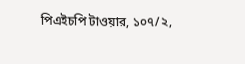পিএইচপি টাওয়ার, ১০৭/২,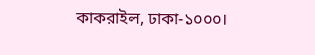কাকরাইল, ঢাকা-১০০০।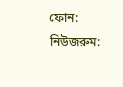ফোন: নিউজরুম: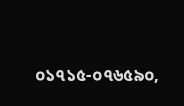০১৭১৫-০৭৬৫৯০,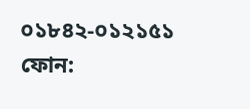০১৮৪২-০১২১৫১ ফোন: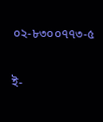০২-৮৩০০৭৭৩-৫

ই-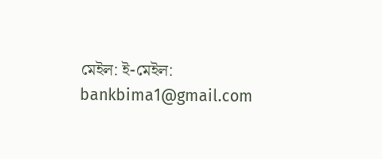মেইল: ই-মেইল: bankbima1@gmail.com